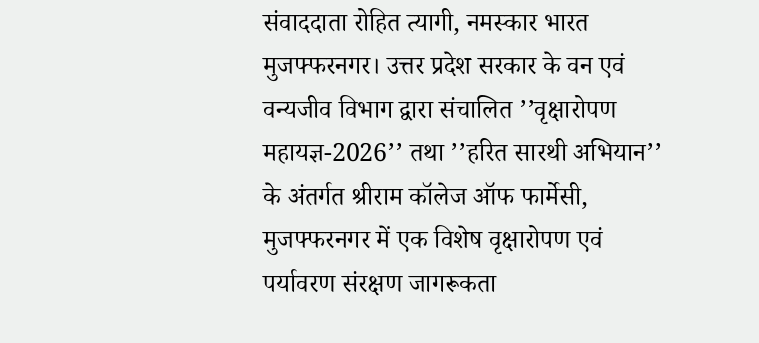संवाददाता रोहित त्यागी, नमस्कार भारत मुजफ्फरनगर। उत्तर प्रदेश सरकार के वन एवं वन्यजीव विभाग द्वारा संचालित ’’वृक्षारोपण महायज्ञ-2026’’ तथा ’’हरित सारथी अभियान’’ के अंतर्गत श्रीराम कॉलेज ऑफ फार्मेसी, मुजफ्फरनगर में एक विशेष वृक्षारोपण एवं पर्यावरण संरक्षण जागरूकता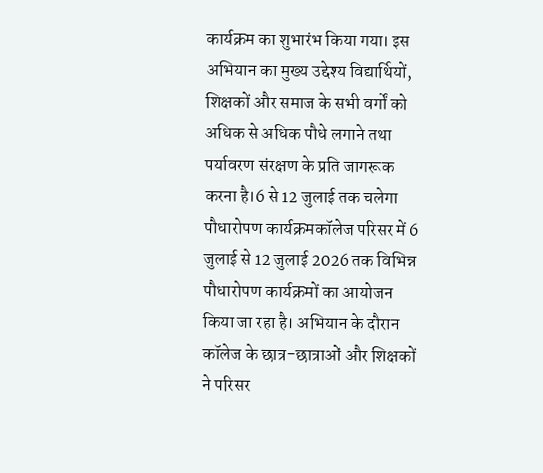कार्यक्रम का शुभारंभ किया गया। इस अभियान का मुख्य उद्देश्य विद्यार्थियों, शिक्षकों और समाज के सभी वर्गों को अधिक से अधिक पौधे लगाने तथा पर्यावरण संरक्षण के प्रति जागरूक करना है।6 से 12 जुलाई तक चलेगा पौधारोपण कार्यक्रमकॉलेज परिसर में 6 जुलाई से 12 जुलाई 2026 तक विभिन्न पौधारोपण कार्यक्रमों का आयोजन किया जा रहा है। अभियान के दौरान कॉलेज के छात्र-छात्राओं और शिक्षकों ने परिसर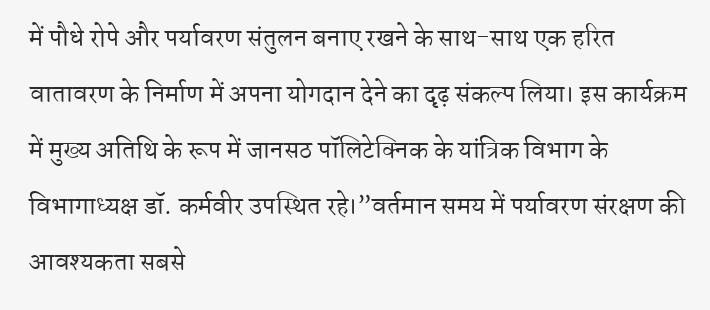में पौधे रोपे और पर्यावरण संतुलन बनाए रखने के साथ-साथ एक हरित वातावरण के निर्माण में अपना योगदान देने का दृढ़ संकल्प लिया। इस कार्यक्रम में मुख्य अतिथि के रूप में जानसठ पॉलिटेक्निक के यांत्रिक विभाग के विभागाध्यक्ष डॉ. कर्मवीर उपस्थित रहे।”वर्तमान समय में पर्यावरण संरक्षण की आवश्यकता सबसे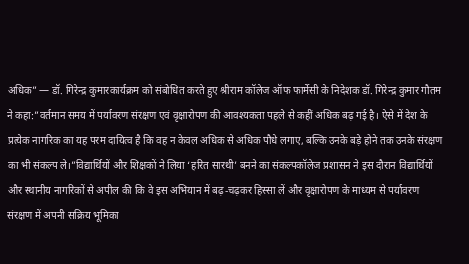अधिक” — डॉ. गिरेन्द्र कुमारकार्यक्रम को संबोधित करते हुए श्रीराम कॉलेज ऑफ फार्मेसी के निदेशक डॉ. गिरेन्द्र कुमार गौतम ने कहा:”वर्तमान समय में पर्यावरण संरक्षण एवं वृक्षारोपण की आवश्यकता पहले से कहीं अधिक बढ़ गई है। ऐसे में देश के प्रत्येक नागरिक का यह परम दायित्व है कि वह न केवल अधिक से अधिक पौधे लगाए, बल्कि उनके बड़े होने तक उनके संरक्षण का भी संकल्प ले।”विद्यार्थियों और शिक्षकों ने लिया ‘हरित सारथी’ बनने का संकल्पकॉलेज प्रशासन ने इस दौरान विद्यार्थियों और स्थानीय नागरिकों से अपील की कि वे इस अभियान में बढ़-चढ़कर हिस्सा लें और वृक्षारोपण के माध्यम से पर्यावरण संरक्षण में अपनी सक्रिय भूमिका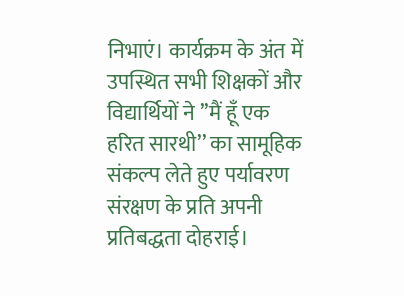निभाएं। कार्यक्रम के अंत में उपस्थित सभी शिक्षकों और विद्यार्थियों ने ’’मैं हूँ एक हरित सारथी’’ का सामूहिक संकल्प लेते हुए पर्यावरण संरक्षण के प्रति अपनी प्रतिबद्धता दोहराई।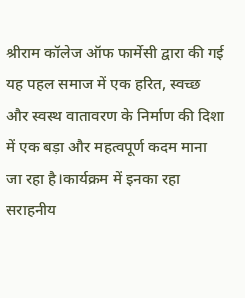श्रीराम कॉलेज ऑफ फार्मेसी द्वारा की गई यह पहल समाज में एक हरित, स्वच्छ और स्वस्थ वातावरण के निर्माण की दिशा में एक बड़ा और महत्वपूर्ण कदम माना जा रहा है।कार्यक्रम में इनका रहा सराहनीय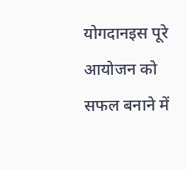योगदानइस पूरे आयोजन को सफल बनाने में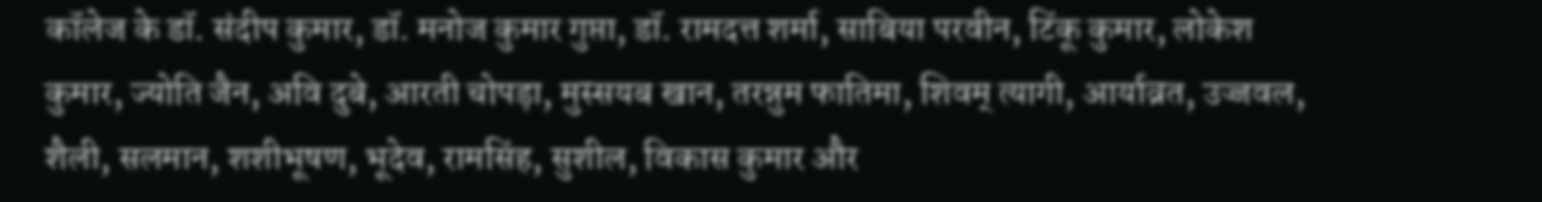कॉलेज के डॉ. संदीप कुमार, डॉ. मनोज कुमार गुप्ता, डॉ. रामदत्त शर्मा, साबिया परवीन, टिंकू कुमार, लोकेश कुमार, ज्योति जैन, अवि दुबे, आरती चोपड़ा, मुस्सयब खान, तरन्नुम फातिमा, शिवम् त्यागी, आर्याव्रत, उज्जवल, शैली, सलमान, शशीभूषण, भूदेव, रामसिंह, सुशील, विकास कुमार और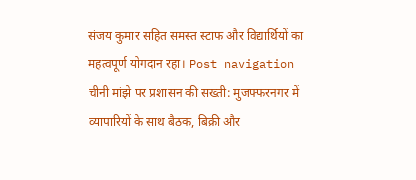संजय कुमार सहित समस्त स्टाफ और विद्यार्थियों का महत्वपूर्ण योगदान रहा। Post navigation चीनी मांझे पर प्रशासन की सख्ती: मुजफ्फरनगर में व्यापारियों के साथ बैठक, बिक्री और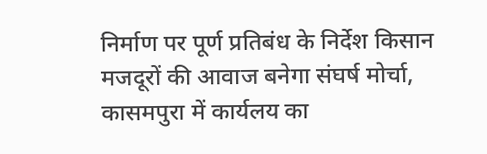निर्माण पर पूर्ण प्रतिबंध के निर्देश किसान मजदूरों की आवाज बनेगा संघर्ष मोर्चा, कासमपुरा में कार्यलय का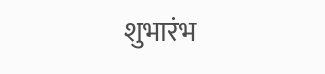शुभारंभ